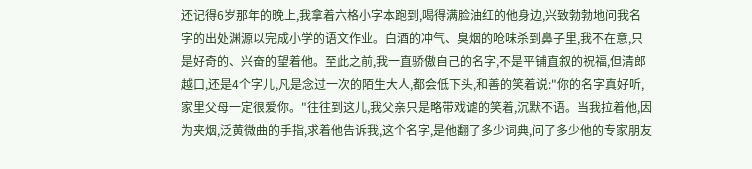还记得6岁那年的晚上,我拿着六格小字本跑到,喝得满脸油红的他身边,兴致勃勃地问我名字的出处渊源以完成小学的语文作业。白酒的冲气、臭烟的呛味杀到鼻子里,我不在意,只是好奇的、兴奋的望着他。至此之前,我一直骄傲自己的名字,不是平铺直叙的祝福,但清郎越口,还是4个字儿,凡是念过一次的陌生大人,都会低下头,和善的笑着说:"你的名字真好听,家里父母一定很爱你。"往往到这儿,我父亲只是略带戏谑的笑着,沉默不语。当我拉着他,因为夹烟,泛黄微曲的手指,求着他告诉我,这个名字,是他翻了多少词典,问了多少他的专家朋友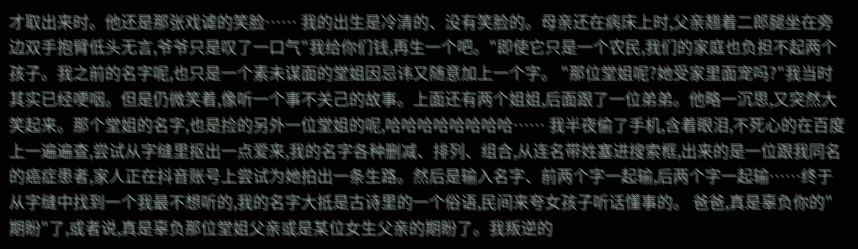才取出来时。他还是那张戏谑的笑脸…… 我的出生是冷清的、没有笑脸的。母亲还在病床上时,父亲翘着二郎腿坐在旁边双手抱臂低头无言,爷爷只是叹了一口气"我给你们钱,再生一个吧。"即使它只是一个农民,我们的家庭也负担不起两个孩子。我之前的名字呢,也只是一个素未谋面的堂姐因忌讳又随意加上一个字。 "那位堂姐呢?她受家里面宠吗?"我当时其实已经哽咽。但是仍微笑着,像听一个事不关己的故事。上面还有两个姐姐,后面跟了一位弟弟。他略一沉思,又突然大笑起来。那个堂姐的名字,也是捡的另外一位堂姐的呢,哈哈哈哈哈哈哈哈…… 我半夜偷了手机,含着眼泪,不死心的在百度上一遍遍查,尝试从字缝里抠出一点爱来,我的名字各种删减、排列、组合,从连名带姓塞进搜索框,出来的是一位跟我同名的癌症患者,家人正在抖音账号上尝试为她拍出一条生路。然后是输入名字、前两个字一起输,后两个字一起输……终于从字缝中找到一个我最不想听的,我的名字大抵是古诗里的一个俗语,民间来夸女孩子听话懂事的。 爸爸,真是辜负你的"期盼"了,或者说,真是辜负那位堂姐父亲或是某位女生父亲的期盼了。我叛逆的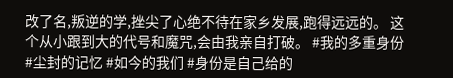改了名,叛逆的学,挫尖了心绝不待在家乡发展,跑得远远的。 这个从小跟到大的代号和魔咒,会由我亲自打破。 #我的多重身份 #尘封的记忆 #如今的我们 #身份是自己给的